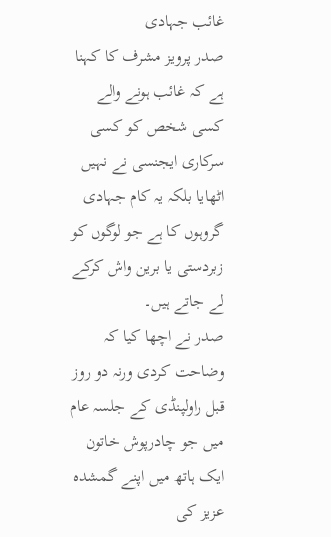غائب جہادی
صدر پرویز مشرف کا کہنا ہے کہ غائب ہونے والے کسی شخص کو کسی سرکاری ایجنسی نے نہیں اٹھایا بلکہ یہ کام جہادی گروہوں کا ہے جو لوگوں کو زبردستی یا برین واش کرکے لے جاتے ہیں۔
صدر نے اچھا کیا کہ وضاحت کردی ورنہ دو روز قبل راولپنڈی کے جلسہ عام میں جو چادرپوش خاتون ایک ہاتھ میں اپنے گمشدہ عزیز کی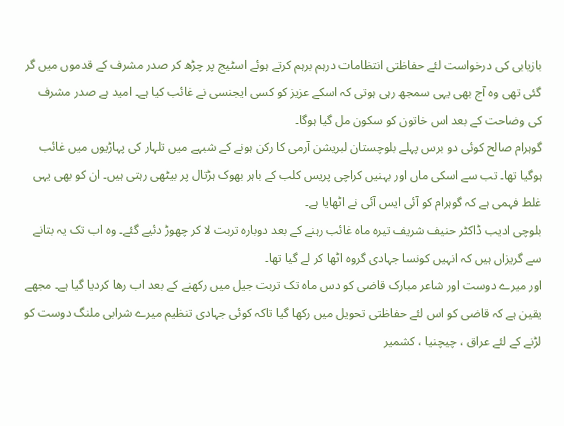بازیابی کی درخواست لئے حفاظتی انتظامات درہم برہم کرتے ہوئے اسٹیج پر چڑھ کر صدر مشرف کے قدموں میں گر گئی تھی وہ آج بھی یہی سمجھ رہی ہوتی کہ اسکے عزیز کو کسی ایجنسی نے غائب کیا ہے۔ امید ہے صدر مشرف کی وضاحت کے بعد اس خاتون کو سکون مل گیا ہوگا۔
گوہرام صالح کوئی دو برس پہلے بلوچستان لبریشن آرمی کا رکن ہونے کے شبہے میں تلہار کی پہاڑیوں میں غائب ہوگیا تھا۔ تب سے اسکی ماں اور بہنیں کراچی پریس کلب کے باہر بھوک ہڑتال پر بیٹھی رہتی ہیں۔ ان کو بھی یہی غلط فہمی ہے کہ گوہرام کو آئی ایس آئی نے اٹھایا ہے۔
بلوچی ادیب ڈاکٹر حنیف شریف تیرہ ماہ غائب رہنے کے بعد دوبارہ تربت لا کر چھوڑ دئیے گئے۔ وہ اب تک یہ بتانے سے گریزاں ہیں کہ انہیں کونسا جہادی گروہ اٹھا کر لے گیا تھا۔
اور میرے دوست اور شاعر مبارک قاضی کو دس ماہ تک تربت جیل میں رکھنے کے بعد اب رھا کردیا گیا ہے۔ مجھے یقین ہے کہ قاضی کو اس لئے حفاظتی تحویل میں رکھا گیا تاکہ کوئی جہادی تنظیم میرے شرابی ملنگ دوست کو لڑنے کے لئے عراق ، چیچنیا ، کشمیر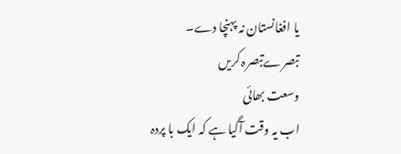یا افغانستان نہ پہنچا دے۔
تبصرےتبصرہ کریں
وسعت بھائی
اب يہ وقت آگيا ہے کہ ايک با پردہ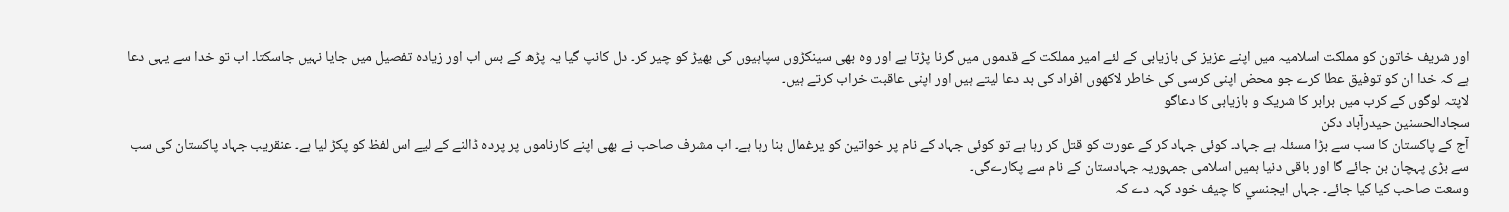اور شريف خاتون کو مملکت اسلاميہ ميں اپنے عزيز کی بازيابی کے لئے امير مملکت کے قدموں ميں گرنا پڑتا ہے اور وہ بھی سينکڑوں سپاہيوں کی بھيڑ کو چير کر۔ دل کانپ گيا يہ پڑھ کے بس اب اور زيادہ تفصيل ميں جايا نہيں جاسکتا۔ اب تو خدا سے يہی دعا ہے کہ خدا ان کو توفيق عطا کرے جو محض اپنی کرسی کی خاطر لاکھوں افراد کی بد دعا ليتے ہيں اور اپنی عاقبت خراب کرتے ہيں۔
لاپتہ لوگوں کے کرب ميں برابر کا شريک و بازيابی کا دعاگو
سجادالحسنين حيدرآباد دکن
آج کے پاکستان کا سب سے بڑا مسئلہ ہے جہاد۔ کوئی جہاد کر کے عورت کو قتل کر رہا ہے تو کوئی جہاد کے نام پر خواتين کو يرغمال بنا رہا ہے۔ اب مشرف صاحب نے بھی اپنے کارناموں پر پردہ ڈالنے کے ليے اس لفظ کو پکڑ ليا ہے۔ عنقريب جہاد پاکستان کی سب سے بڑی پہچان بن جائے گا اور باقی دنيا ہميں اسلامی جمہوريہ جہادستان کے نام سے پکارےگی۔
وسعت صاحب کيا کيا جائے۔ جہاں ايجنسي کا چيف خود کہہ دے کہ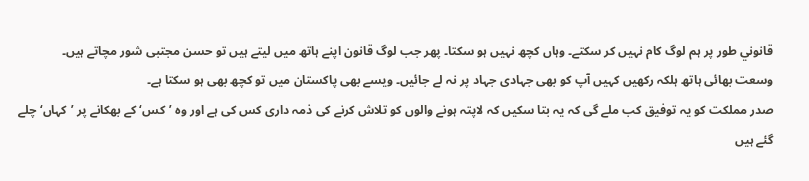قانوني طور پر ہم لوگ کام نہيں کر سکتے۔ وہاں کچھ نہيں ہو سکتا۔ پھر جب لوگ قانون اپنے ہاتھ ميں ليتے ہيں تو حسن مجتبی شور مچاتے ہیں۔
وسعت بھائی ہاتھ ہلکہ رکھیں کہیں آپ کو بھی جہادی جہاد پر نہ لے جائیں۔ ویسے بھی پاکستان میں تو کچھ بھی ہو سکتا ہے۔
صدر مملکت کو يہ توفيق کب ملے گی کہ يہ بتا سکيں کہ لاپتہ ہونے والوں کو تلاش کرنے کی ذمہ داری کس کی ہے اور وہ ’کس‘ کے بھکانے پر ’کہاں‘ چلے گئے ہيں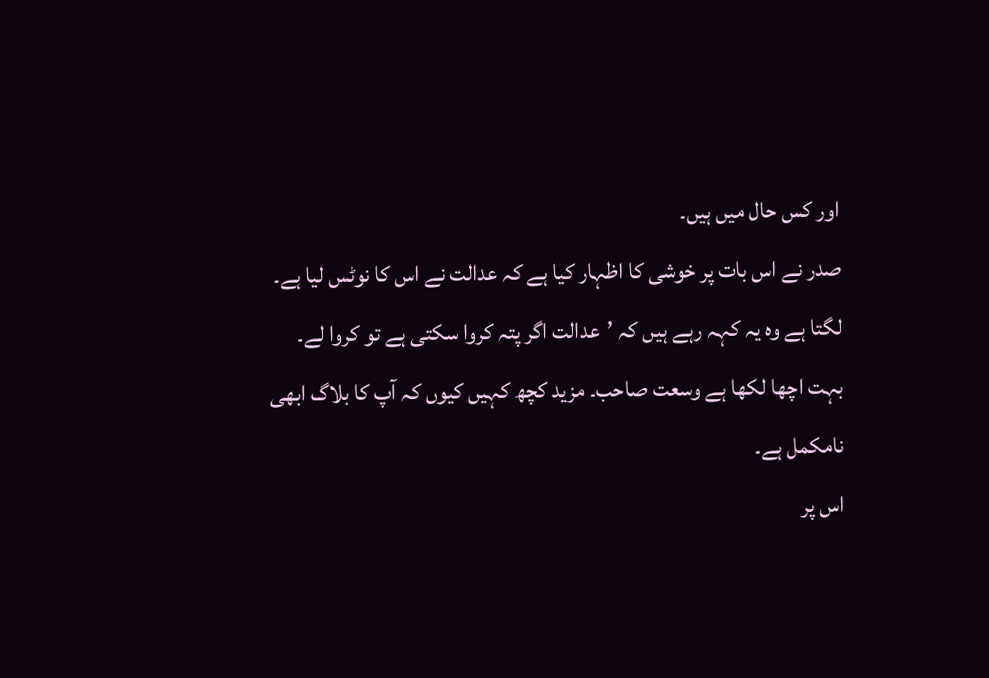اور کس حال ميں ہيں۔
صدر نے اس بات پر خوشی کا اظہار کيا ہے کہ عدالت نے اس کا نوٹس ليا ہے۔ لگتا ہے وہ يہ کہہ رہے ہيں کہ ’عدالت اگر پتہ کروا سکتی ہے تو کروا لے۔
بہت اچھا لکھا ہے وسعت صاحب۔ مزید کچھ کہیں کیوں کہ آپ کا بلاگ ابھی نامکمل ہے۔
اس پر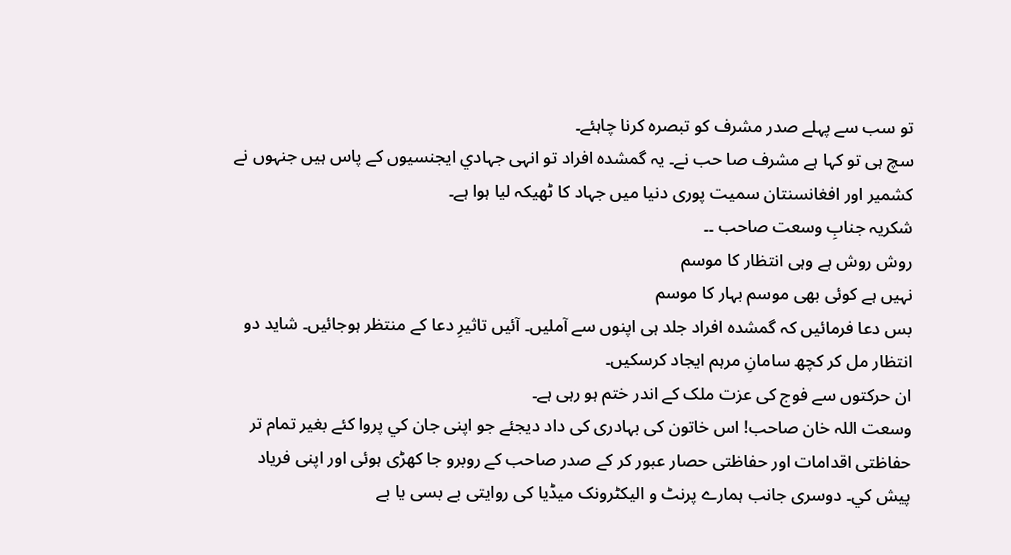تو سب سے پہلے صدر مشرف کو تبصرہ کرنا چاہئے۔
سچ ہی تو کہا ہے مشرف صا حب نے۔ يہ گمشدہ افراد تو انہی جہادي ايجنسيوں کے پاس ہيں جنہوں نے کشمير اور افغانسنتان سميت پوری دنيا ميں جہاد کا ٹھيکہ ليا ہوا ہے۔
شکريہ جنابِ وسعت صاحب ۔۔
روش روش ہے وہی انتظار کا موسم
نہيں ہے کوئی بھی موسم بہار کا موسم
بس دعا فرمائيں کہ گمشدہ افراد جلد ہی اپنوں سے آمليں۔ آئيں تاثيرِ دعا کے منتظر ہوجائيں۔ شايد دو انتظار مل کر کچھ سامانِ مرہم ايجاد کرسکيں۔
ان حرکتوں سے فوج کی عزت ملک کے اندر ختم ہو رہی ہے۔
وسعت اللہ خان صاحب! اس خاتون کی بہادری کی داد ديجئے جو اپنی جان کي پروا کئے بغير تمام تر حفاظتی اقدامات اور حفاظتی حصار عبور کر کے صدر صاحب کے روبرو جا کھڑی ہوئی اور اپنی فرياد پيش کي۔ دوسری جانب ہمارے پرنٹ و اليکٹرونک ميڈيا کی روايتی بے بسی يا بے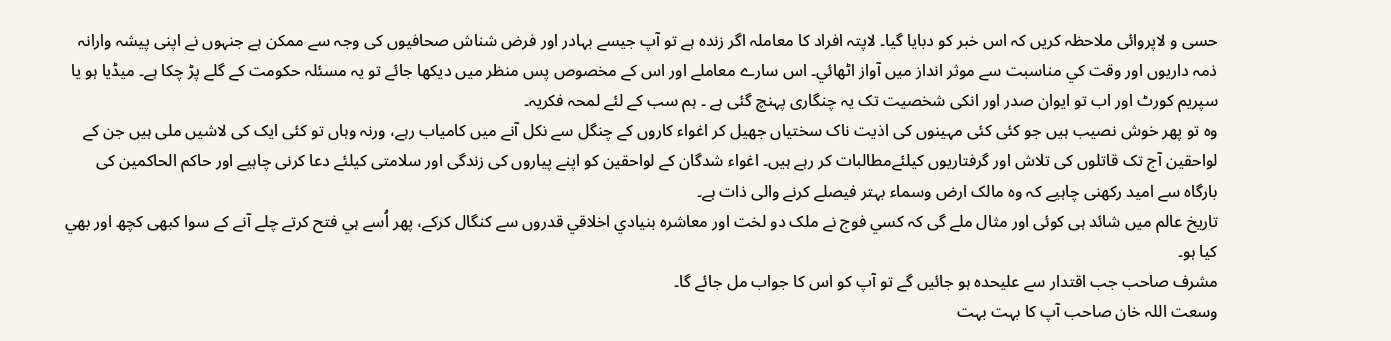حسی و لاپروائی ملاحظہ کريں کہ اس خبر کو دبايا گيا۔ لاپتہ افراد کا معاملہ اگر زندہ ہے تو آپ جيسے بہادر اور فرض شناش صحافيوں کی وجہ سے ممکن ہے جنہوں نے اپنی پيشہ وارانہ ذمہ داريوں اور وقت کي مناسبت سے موثر انداز ميں آواز اٹھائي۔ اس سارے معاملے اور اس کے مخصوص پس منظر ميں ديکھا جائے تو يہ مسئلہ حکومت کے گلے پڑ چکا ہے۔ ميڈيا ہو يا سپريم کورٹ اور اب تو ايوان صدر اور انکی شخصيت تک يہ چنگاری پہنچ گئی ہے ۔ ہم سب کے لئے لمحہ فکريہ۔
وہ تو پھر خوش نصيب ہيں جو کئی کئی مہينوں کی اذيت ناک سختياں جھيل کر اغواء کاروں کے چنگل سے نکل آنے ميں کامياب رہے، ورنہ وہاں تو کئی ايک کی لاشيں ملی ہيں جن کے لواحقين آج تک قاتلوں کی تلاش اور گرفتاريوں کيلئےمطالبات کر رہے ہيں۔ اغواء شدگان کے لواحقين کو اپنے پياروں کی زندگی اور سلامتی کيلئے دعا کرنی چاہيے اور حاکم الحاکمين کی بارگاہ سے اميد رکھنی چاہيے کہ وہ مالک ارض وسماء بہتر فيصلے کرنے والی ذات ہے۔
تاريخ عالم ميں شائد ہی کوئی اور مثال ملے گی کہ کسي فوج نے ملک دو لخت اور معاشرہ بنيادي اخلاقي قدروں سے کنگال کرکے، پھر اُسے ہي فتح کرتے چلے آنے کے سوا کبھی کچھ اور بھي کيا ہو۔
مشرف صاحب جب اقتدار سے علیحدہ ہو جائیں گے تو آپ کو اس کا جواب مل جائے گا۔
وسعت اللہ خان صاحب آپ کا بہت بہت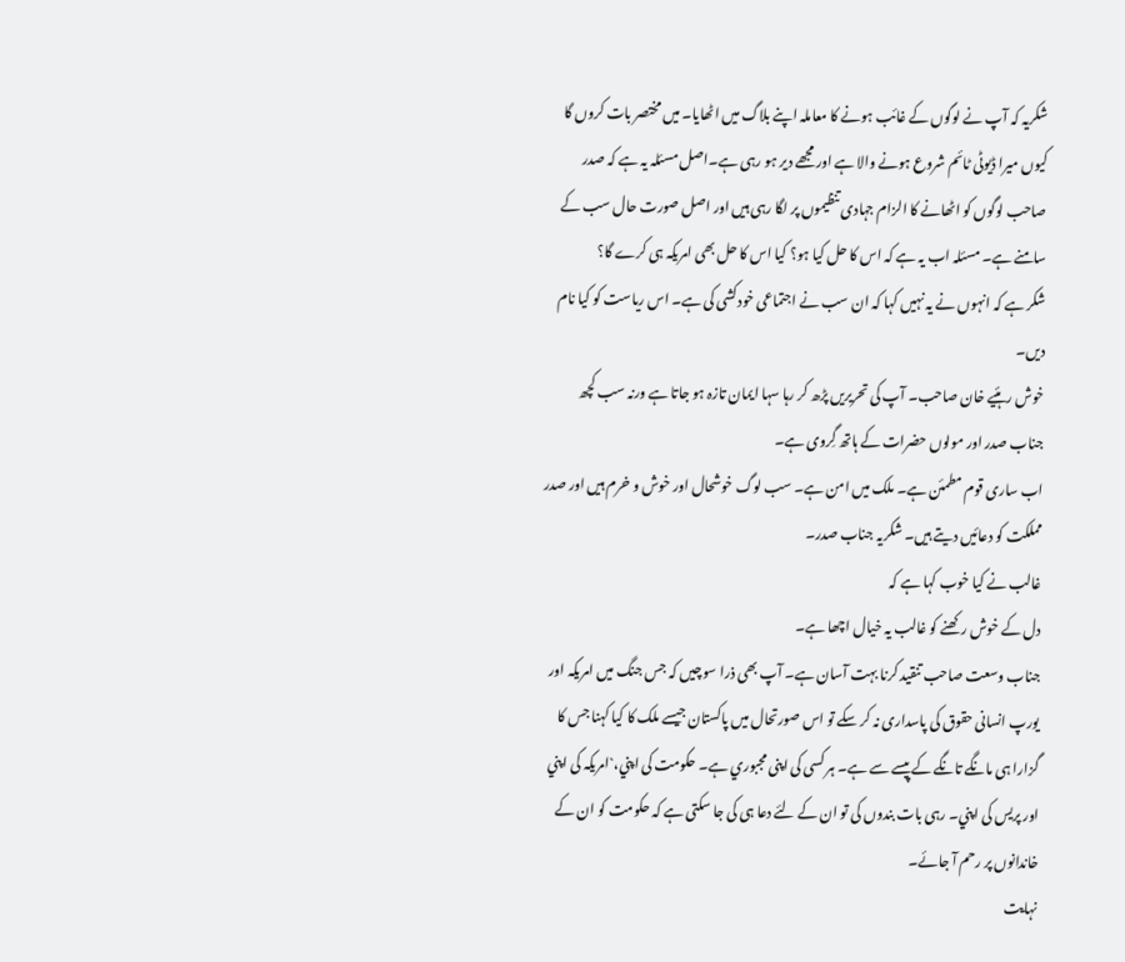شکریہ کہ آپ نے لوگوں کے غائب ہونے کا معاملہ اپنے بلاگ میں اٹھایا۔ میں مختصر بات کروں گا کیوں میرا ڈیوٹی ٹائم شروع ہونے والا ہے اور مجھے دیر ہو رہی ہے۔اصل مسئلہ یہ ہے کہ صدر صاحب لوگوں کو اٹھانے کا الزام جہادی تنظیموں پر لگا رہی ہیں اور اصل صورت حال سب کے سامنے ہے۔ مسئلہ اب یہ ہے کہ اس کا حل کیا ہو؟ کیا اس کا حل بھی امریکہ ہی کرے گا؟
شکر ہے کہ انہوں نے يہ نہيں کہا کہ ان سب نے اجتماعی خودکشی کی ہے۔ اس رياست کو کيا نام ديں۔
خوش رہئیے خان صاحب۔ آپ کی تحریریں پڑھ کر رہا سہا ایمان تازہ ہو جاتا ہے ورنہ سب کچھ جناب صدر اور مولوں حضرات کے ہاتھ گِروی ہے۔
اب ساری قوم مطمئن ہے۔ ملک ميں امن ہے۔ سب لوگ خوشحال اور خوش و خرم ہيں اور صدر مملکت کو دعائيں ديتے ہيں۔ شکريہ جناب صدر۔
غالب نے کیا خوب کہا ہے کہ
دل کے خوش رکھنے کو غالب یہ خیال اچھا ہے۔
جناب وسعت صاحب تنقيد کرنا بہت آسان ہے۔ آپ بھی ذرا سوچیں کہ جس جنگ ميں امريکہ اور يورپ انسانی حقوق کی پاسداری نہ کر سکے تو اس صورتحال ميں پاکستان جيسے ملک کا کيا کہنا جس کا گزارا ہی مانگے تانگے کے پيسے سے ہے۔ ہر کسی کی اپنی مجبوري ہے۔ حکومت کی اپني،`امريکہ کی اپني اور پريس کی اپني۔ رہی بات بندوں کی تو ان کے لئے دعا ہی کی جا سکتی ہے کہ حکومت کو ان کے خاندانوں پر رحم آ جائے۔
نہايت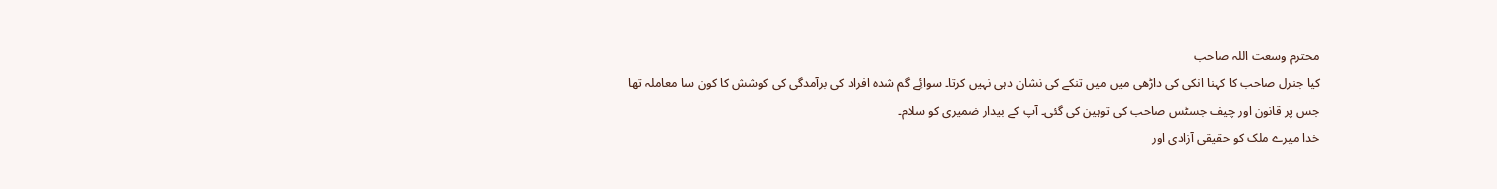محترم وسعت اللہ صاحب
کيا جنرل صاحب کا کہنا انکی کی داڑھی ميں ميں تنکے کی نشان دہی نہيں کرتا۔ سوائِے گم شدہ افراد کی برآمدگی کی کوشش کا کون سا معاملہ تھا جس پر قانون اور چيف جسٹس صاحب کی توہين کی گئی۔ آپ کے بيدار ضميری کو سلام۔
خدا ميرے ملک کو حقيقی آزادی اور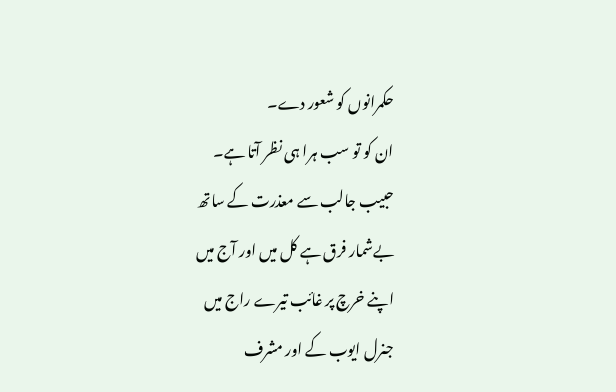حکمرانوں کو شعور دے۔
ان کو تو سب ہرا ہی نظر آتا ہے۔
حبيب جالب سے معذرت کے ساتھ
بےشمار فرق ہے کل ميں اور آج ميں
اپنے خرچ پر غائب تيرے راج ميں
جنرل ايوب کے اور مشرف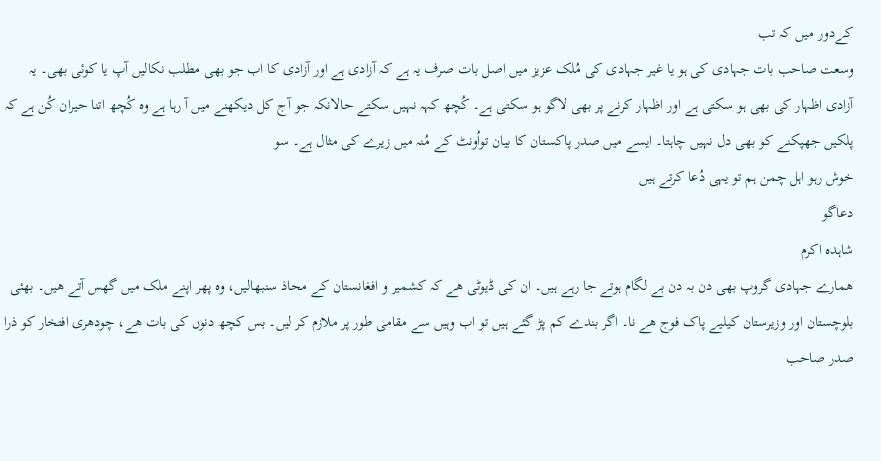کےدور ميں کہ تب
وسعت صاحب بات جہادی کی ہو يا غير جہادی کی مُلک عزيز ميں اصل بات صرف يہ ہے کہ آزادی ہے اور آزادی کا اب جو بھی مطلب نکاليں آپ يا کوئی بھی۔ يہ آزادی اظہار کی بھی ہو سکتی ہے اور اظہار کرنے پر بھی لاگو ہو سکتی ہے۔ کُچھ کہہ نہيں سکتے حالانکہ جو آج کل ديکھنے ميں آ رہا ہے وہ کُچھ اتنا حيران کُن ہے کہ پلکيں جھپکنے کو بھی دل نہيں چاہتا۔ ايسے ميں صدر پاکستان کا بيان تواُونٹ کے مُنہ ميں زيرے کی مثال ہے۔ سو
خوش رہو اہل چمن ہم تو يہی دُعا کرتے ہيں
دعاگو
شاہدہ اکرم
ھمارے جہادی گروپ بھی دن بہ دن بے لگام ہوتے جا رہے ہیں۔ ان کی ڈیوٹی ھے کہ کشمیر و افغانستان کے محاذ سنبھالیں، وہ پھر اپنے ملک میں گھس آتے ھیں۔ بھئی بلوچستان اور وزیرستان کیلیے پاک فوج ھے نا۔ اگر بندے کم پڑ گئے ہیں تو اب وہیں سے مقامی طور پر ملازم کر لیں۔ بس کچھ دنوں کی بات ھے، چودھری افتخار کو ذرا صدر صاحب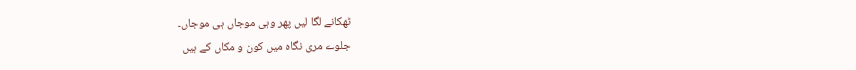ٹھکانے لگا لیں پھر وہی موجاں ہی موجاں۔
جلوے مری نگاہ میں کون و مکاں کے ہیں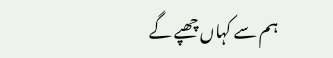ہم سے کہاں چھپے گے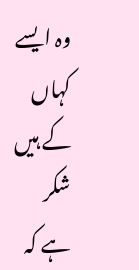وہ ایسے کہاں کے ہیں
شکر ہے کہ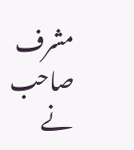مشرف صاحب نے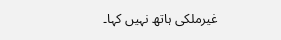غیرملکی ہاتھ نہیں کہا۔